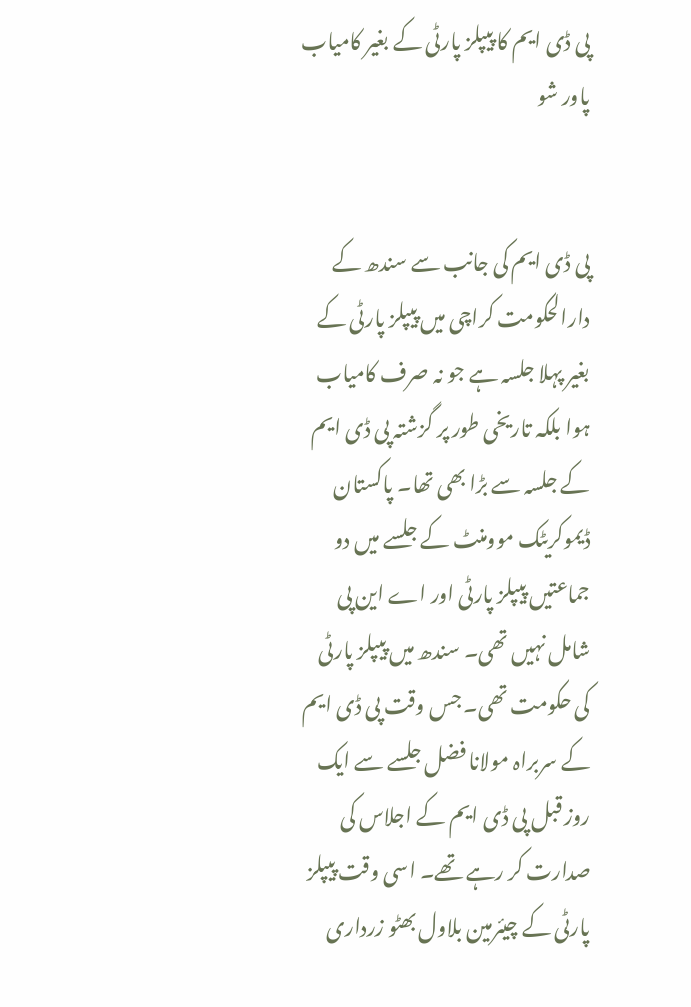پی ڈی ایم کا پیپلز پارٹی کے بغیر کامیاب پاور شو


پی ڈی ایم کی جانب سے سندھ کے دارالحکومت کراچی میں پیپلز پارٹی کے بغیر پہلا جلسہ ہے جو نہ صرف کامیاب ہوا بلکہ تاریخی طور پر گزشتہ پی ڈی ایم کے جلسہ سے بڑا بھی تھا۔ پاکستان ڈیموکریٹک موومنٹ کے جلسے میں دو جماعتیں پیپلز پارٹی اور اے این پی شامل نہیں تھی۔ سندھ میں پیپلز پارٹی کی حکومت تھی۔ جس وقت پی ڈی ایم کے سربراہ مولانا فضل جلسے سے ایک روز قبل پی ڈی ایم کے اجلاس کی صدارت کر رہے تھے۔ اسی وقت پیپلز پارٹی کے چیئرمین بلاول بھٹو زرداری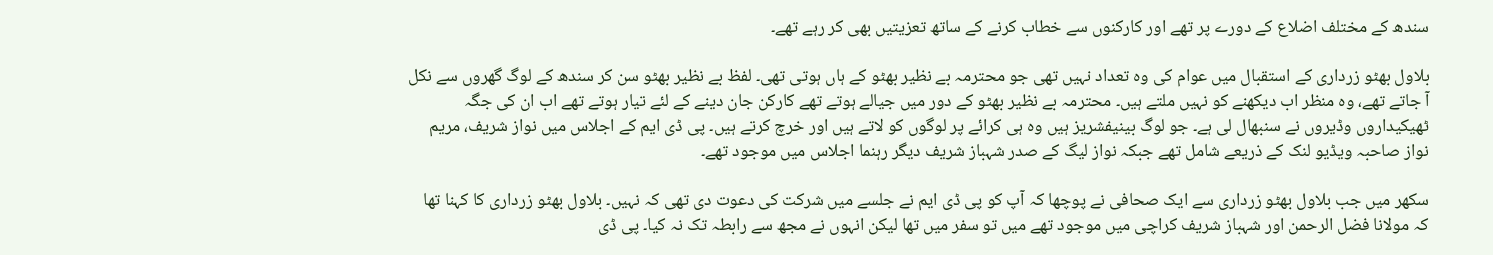سندھ کے مختلف اضلاع کے دورے پر تھے اور کارکنوں سے خطاب کرنے کے ساتھ تعزیتیں بھی کر رہے تھے۔

بلاول بھٹو زرداری کے استقبال میں عوام کی وہ تعداد نہیں تھی جو محترمہ بے نظیر بھٹو کے ہاں ہوتی تھی۔ لفظ بے نظیر بھٹو سن کر سندھ کے لوگ گھروں سے نکل آ جاتے تھے، وہ منظر اب دیکھنے کو نہیں ملتے ہیں۔ محترمہ بے نظیر بھٹو کے دور میں جیالے ہوتے تھے کارکن جان دینے کے لئے تیار ہوتے تھے اب ان کی جگہ ٹھیکیداروں وڈیروں نے سنبھال لی ہے۔ جو لوگ بینیفشریز ہیں وہ ہی کرائے پر لوگوں کو لاتے ہیں اور خرچ کرتے ہیں۔ پی ڈی ایم کے اجلاس میں نواز شریف، مریم نواز صاحبہ ویڈیو لنک کے ذریعے شامل تھے جبکہ نواز لیگ کے صدر شہباز شریف دیگر رہنما اجلاس میں موجود تھے۔

سکھر میں جب بلاول بھٹو زرداری سے ایک صحافی نے پوچھا کہ آپ کو پی ڈی ایم نے جلسے میں شرکت کی دعوت دی تھی کہ نہیں۔ بلاول بھٹو زرداری کا کہنا تھا کہ مولانا فضل الرحمن اور شہباز شریف کراچی میں موجود تھے میں تو سفر میں تھا لیکن انہوں نے مجھ سے رابطہ تک نہ کیا۔ پی ڈی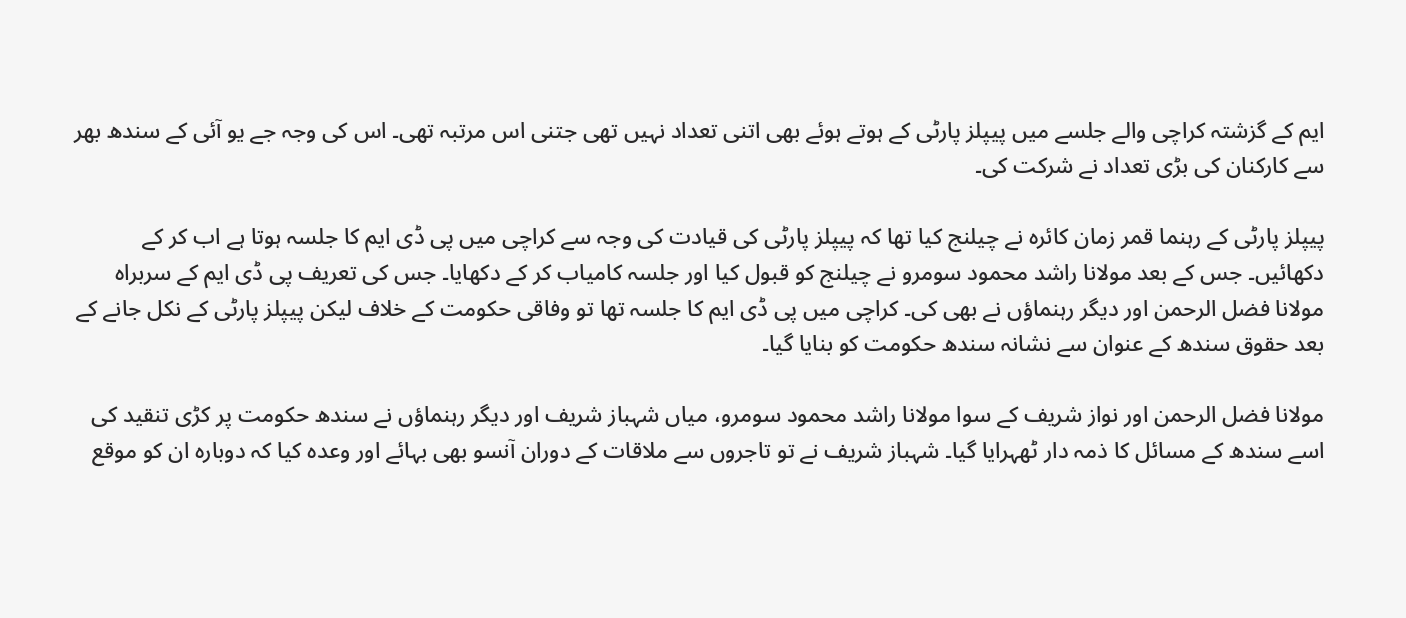ایم کے گزشتہ کراچی والے جلسے میں پیپلز پارٹی کے ہوتے ہوئے بھی اتنی تعداد نہیں تھی جتنی اس مرتبہ تھی۔ اس کی وجہ جے یو آئی کے سندھ بھر سے کارکنان کی بڑی تعداد نے شرکت کی۔

پیپلز پارٹی کے رہنما قمر زمان کائرہ نے چیلنج کیا تھا کہ پیپلز پارٹی کی قیادت کی وجہ سے کراچی میں پی ڈی ایم کا جلسہ ہوتا ہے اب کر کے دکھائیں۔ جس کے بعد مولانا راشد محمود سومرو نے چیلنج کو قبول کیا اور جلسہ کامیاب کر کے دکھایا۔ جس کی تعریف پی ڈی ایم کے سربراہ مولانا فضل الرحمن اور دیگر رہنماؤں نے بھی کی۔ کراچی میں پی ڈی ایم کا جلسہ تھا تو وفاقی حکومت کے خلاف لیکن پیپلز پارٹی کے نکل جانے کے بعد حقوق سندھ کے عنوان سے نشانہ سندھ حکومت کو بنایا گیا۔

مولانا فضل الرحمن اور نواز شریف کے سوا مولانا راشد محمود سومرو، میاں شہباز شریف اور دیگر رہنماؤں نے سندھ حکومت پر کڑی تنقید کی اسے سندھ کے مسائل کا ذمہ دار ٹھہرایا گیا۔ شہباز شریف نے تو تاجروں سے ملاقات کے دوران آنسو بھی بہائے اور وعدہ کیا کہ دوبارہ ان کو موقع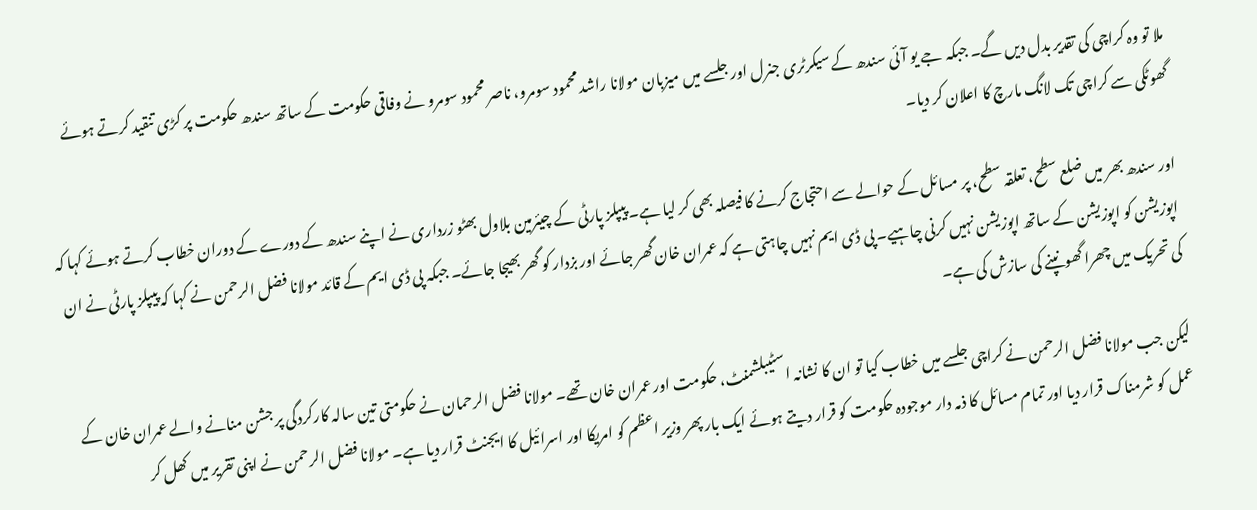ملا تو وہ کراچی کی تقدیر بدل دیں گے۔ جبکہ جے یو آئی سندھ کے سیکرٹری جنرل اور جلسے میں میزبان مولانا راشد محمود سومرو، ناصر محمود سومرو نے وفاقی حکومت کے ساتھ سندھ حکومت پر کڑی تنقید کرتے ہوئے گھوٹکی سے کراچی تک لانگ مارچ کا اعلان کر دیا۔

اور سندھ بھر میں ضلع سطح، تعلقہ سطح، پر مسائل کے حوالے سے احتجاج کرنے کا فیصلہ بھی کر لیا ہے۔ پیپلز پارٹی کے چیئرمین بلاول بھٹو زرداری نے اپنے سندھ کے دورے کے دوران خطاب کرتے ہوئے کہا کہ اپوزیشن کو اپوزیشن کے ساتھ اپوزیشن نہیں کرنی چاہیے۔ پی ڈی ایم نہیں چاہتی ہے کہ عمران خان گھر جائے اور بزدار کو گھر بھیجا جائے۔ جبکہ پی ڈی ایم کے قائد مولانا فضل الرحمن نے کہا کہ پیپلز پارٹی نے ان کی تحریک میں چھرا گھونپنے کی سازش کی ہے۔

لیکن جب مولانا فضل الرحمن نے کراچی جلسے میں خطاب کیا تو ان کا نشانہ اسٹیبلشمنٹ، حکومت اور عمران خان تھے۔ مولانا فضل الرحمان نے حکومتی تین سالہ کارکردگی پر جشن منانے والے عمران خان کے عمل کو شرمناک قرار دیا اور تمام مسائل کا ذمہ دار موجودہ حکومت کو قرار دیتے ہوئے ایک بار پھر وزیر اعظم کو امریکا اور اسرائیل کا ایجنٹ قرار دیا ہے۔ مولانا فضل الرحمن نے اپنی تقریر میں کھل کر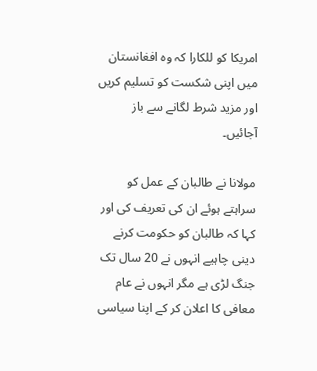امریکا کو للکارا کہ وہ افغانستان میں اپنی شکست کو تسلیم کریں اور مزید شرط لگانے سے باز آجائیں۔

مولانا نے طالبان کے عمل کو سراہتے ہوئے ان کی تعریف کی اور کہا کہ طالبان کو حکومت کرنے دینی چاہیے انہوں نے 20 سال تک جنگ لڑی ہے مگر انہوں نے عام معافی کا اعلان کر کے اپنا سیاسی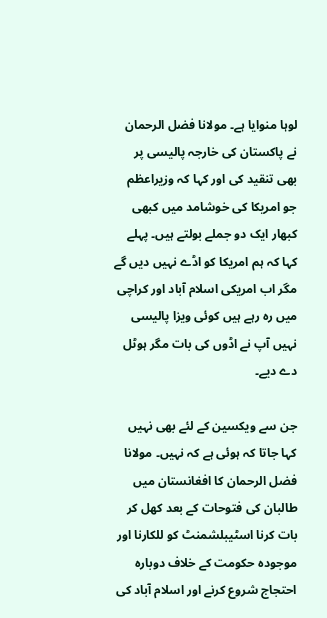لوہا منوایا ہے۔ مولانا فضل الرحمان نے پاکستان کی خارجہ پالیسی پر بھی تنقید کی اور کہا کہ وزیراعظم جو امریکا کی خوشامد میں کبھی کبھار ایک دو جملے بولتے ہیں۔ پہلے کہا کہ ہم امریکا کو اڈے نہیں دیں گے مگر اب امریکی اسلام آباد اور کراچی میں رہ رہے ہیں کوئی ویزا پالیسی نہیں آپ نے اڈوں کی بات مگر ہوٹل دے دیے۔

جن سے ویکسین کے لئے بھی نہیں کہا جاتا کہ ہوئی ہے کہ نہیں۔ مولانا فضل الرحمان کا افغانستان میں طالبان کی فتوحات کے بعد کھل کر بات کرنا اسٹیبلشمنٹ کو للکارنا اور موجودہ حکومت کے خلاف دوبارہ احتجاج شروع کرنے اور اسلام آباد کی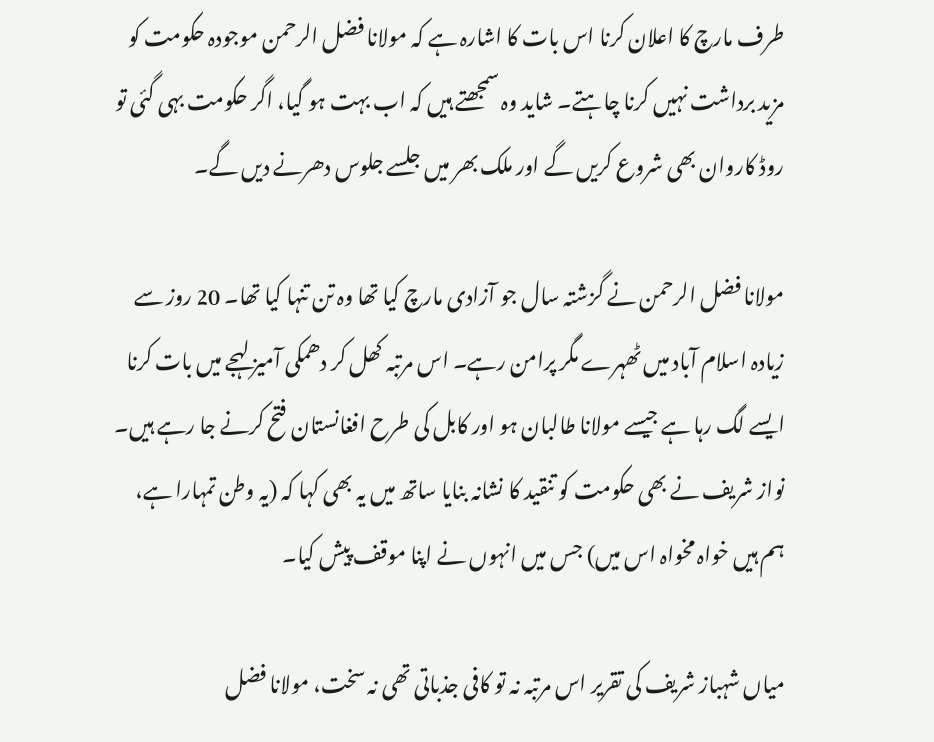طرف مارچ کا اعلان کرنا اس بات کا اشارہ ہے کہ مولانا فضل الرحمن موجودہ حکومت کو مزید برداشت نہیں کرنا چاہتے۔ شاید وہ سمجھتے ہیں کہ اب بہت ہو گیا، اگر حکومت بہی گئی تو روڈ کاروان بھی شروع کریں گے اور ملک بھر میں جلسے جلوس دھرنے دیں گے۔

مولانا فضل الرحمن نے گزشتہ سال جو آزادی مارچ کیا تھا وہ تن تنہا کیا تھا۔ 20 روز سے زیادہ اسلام آباد میں ٹھہرے مگر پرامن رہے۔ اس مرتبہ کھل کر دھمکی آمیز لہجے میں بات کرنا ایسے لگ رہا ہے جیسے مولانا طالبان ہو اور کابل کی طرح افغانستان فتح کرنے جا رہے ہیں۔ نواز شریف نے بھی حکومت کو تنقید کا نشانہ بنایا ساتھ میں یہ بھی کہا کہ (یہ وطن تمہارا ہے، ہم ہیں خواہ مخواہ اس میں) جس میں انہوں نے اپنا موقف پیش کیا۔

میاں شہباز شریف کی تقریر اس مرتبہ نہ تو کافی جذباتی تھی نہ سخت، مولانا فضل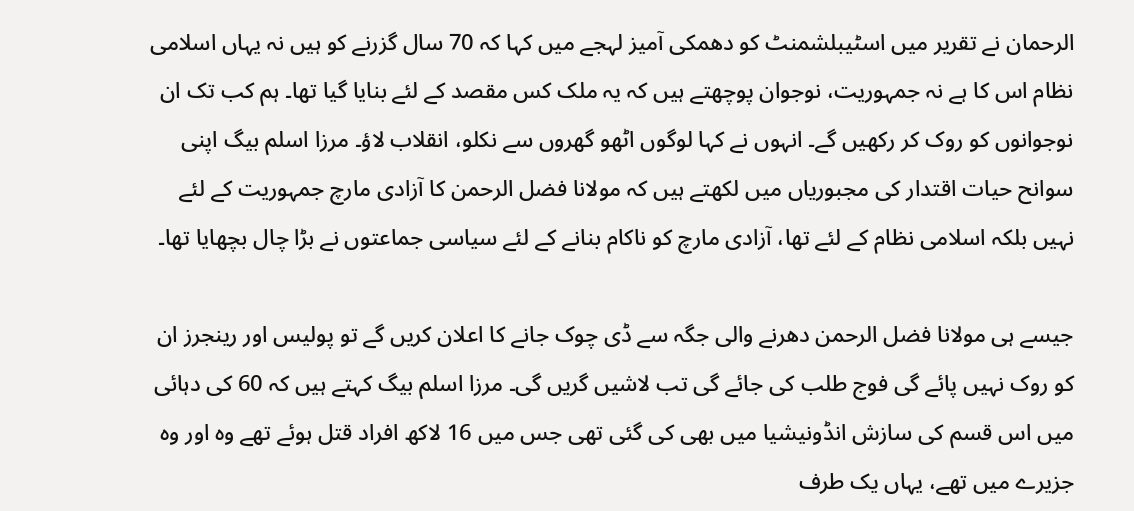الرحمان نے تقریر میں اسٹیبلشمنٹ کو دھمکی آمیز لہجے میں کہا کہ 70 سال گزرنے کو ہیں نہ یہاں اسلامی نظام اس کا ہے نہ جمہوریت، نوجوان پوچھتے ہیں کہ یہ ملک کس مقصد کے لئے بنایا گیا تھا۔ ہم کب تک ان نوجوانوں کو روک کر رکھیں گے۔ انہوں نے کہا لوگوں اٹھو گھروں سے نکلو، انقلاب لاؤ۔ مرزا اسلم بیگ اپنی سوانح حیات اقتدار کی مجبوریاں میں لکھتے ہیں کہ مولانا فضل الرحمن کا آزادی مارچ جمہوریت کے لئے نہیں بلکہ اسلامی نظام کے لئے تھا، آزادی مارچ کو ناکام بنانے کے لئے سیاسی جماعتوں نے بڑا چال بچھایا تھا۔

جیسے ہی مولانا فضل الرحمن دھرنے والی جگہ سے ڈی چوک جانے کا اعلان کریں گے تو پولیس اور رینجرز ان کو روک نہیں پائے گی فوج طلب کی جائے گی تب لاشیں گریں گی۔ مرزا اسلم بیگ کہتے ہیں کہ 60 کی دہائی میں اس قسم کی سازش انڈونیشیا میں بھی کی گئی تھی جس میں 16 لاکھ افراد قتل ہوئے تھے وہ اور وہ جزیرے میں تھے، یہاں یک طرف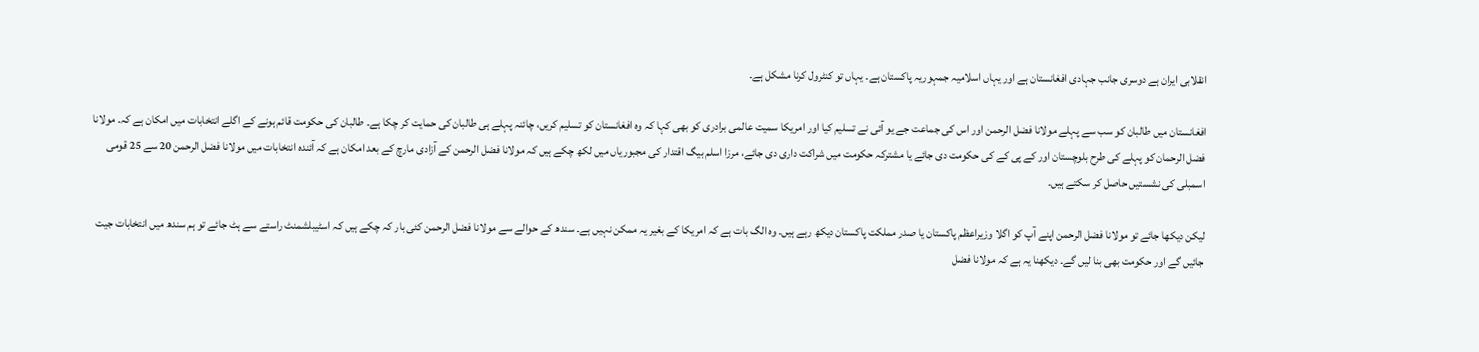انقلابی ایران ہے دوسری جانب جہادی افغانستان ہے اور یہاں اسلامیہ جمہوریہ پاکستان ہے۔ یہاں تو کنٹرول کرنا مشکل ہے۔

افغانستان میں طالبان کو سب سے پہلے مولانا فضل الرحمن اور اس کی جماعت جے یو آئی نے تسلیم کیا اور امریکا سمیت عالمی برادری کو بھی کہا کہ وہ افغانستان کو تسلیم کریں، چائنہ پہلے ہی طالبان کی حمایت کر چکا ہے۔ طالبان کی حکومت قائم ہونے کے اگلے انتخابات میں امکان ہے کہ۔ مولانا فضل الرحمان کو پہلے کی طرح بلوچستان اور کے پی کے کی حکومت دی جائے یا مشترکہ حکومت میں شراکت داری دی جائے، مرزا اسلم بیگ اقتدار کی مجبوریاں میں لکھ چکے ہیں کہ مولانا فضل الرحمن کے آزادی مارچ کے بعد امکان ہے کہ آئندہ انتخابات میں مولانا فضل الرحمن 20 سے 25 قومی اسمبلی کی نشستیں حاصل کر سکتے ہیں۔

لیکن دیکھا جائے تو مولانا فضل الرحمن اپنے آپ کو اگلا وزیراعظم پاکستان یا صدر مملکت پاکستان دیکھ رہے ہیں۔ وہ الگ بات ہے کہ امریکا کے بغیر یہ ممکن نہیں ہے۔ سندھ کے حوالے سے مولانا فضل الرحمن کئی بار کہ چکے ہیں کہ اسٹیبلشمنٹ راستے سے ہٹ جائے تو ہم سندھ میں انتخابات جیت جائیں گے اور حکومت بھی بنا لیں گے۔ دیکھنا یہ ہے کہ مولانا فضل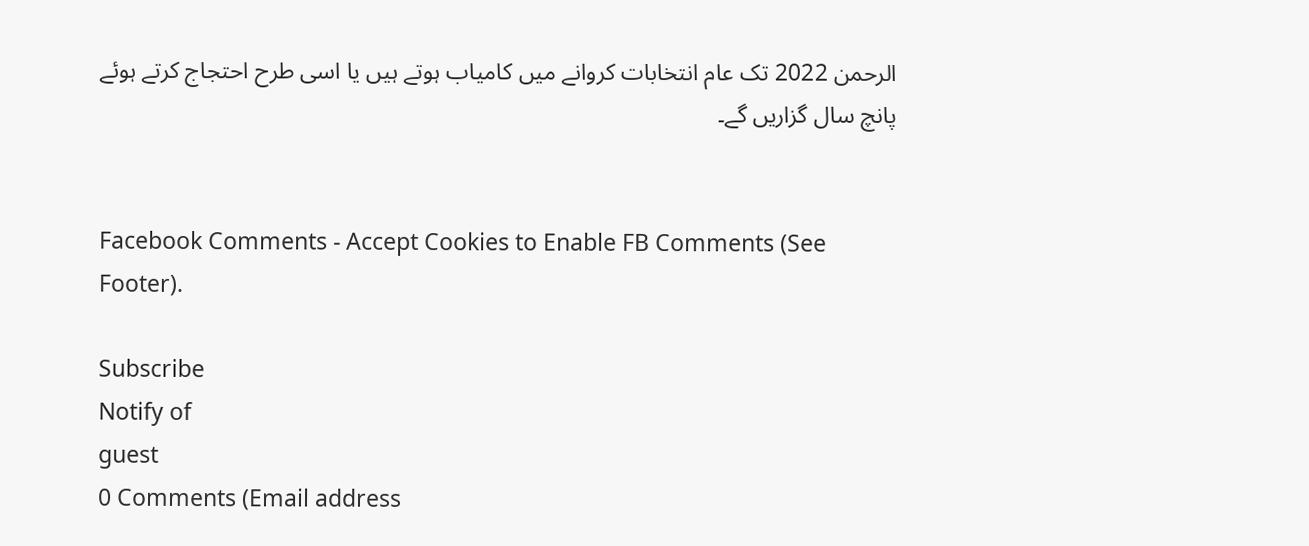الرحمن 2022 تک عام انتخابات کروانے میں کامیاب ہوتے ہیں یا اسی طرح احتجاج کرتے ہوئے پانچ سال گزاریں گے۔


Facebook Comments - Accept Cookies to Enable FB Comments (See Footer).

Subscribe
Notify of
guest
0 Comments (Email address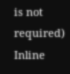is not required)
Inline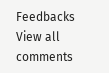Feedbacks
View all comments